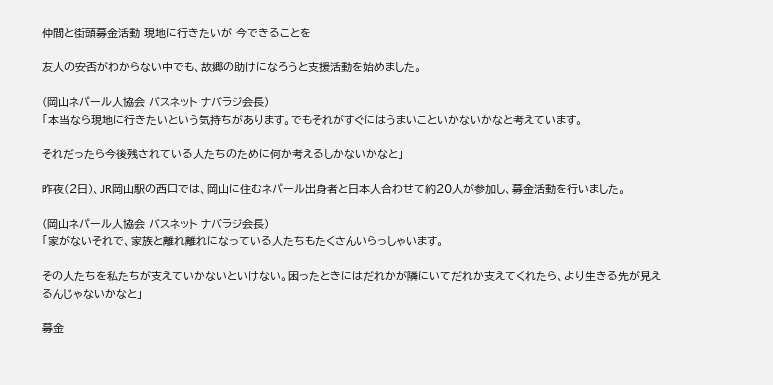仲間と街頭募金活動 現地に行きたいが 今できることを

友人の安否がわからない中でも、故郷の助けになろうと支援活動を始めました。

(岡山ネパール人協会 バスネット ナバラジ会長)
「本当なら現地に行きたいという気持ちがあります。でもそれがすぐにはうまいこといかないかなと考えています。

それだったら今後残されている人たちのために何か考えるしかないかなと」

昨夜(2日)、JR岡山駅の西口では、岡山に住むネパール出身者と日本人合わせて約20人が参加し、募金活動を行いました。

(岡山ネパール人協会 バスネット ナバラジ会長)
「家がないそれで、家族と離れ離れになっている人たちもたくさんいらっしゃいます。

その人たちを私たちが支えていかないといけない。困ったときにはだれかが隣にいてだれか支えてくれたら、より生きる先が見えるんじゃないかなと」

募金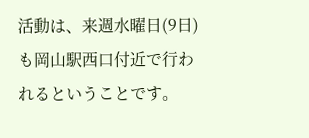活動は、来週水曜日(9日)も岡山駅西口付近で行われるということです。